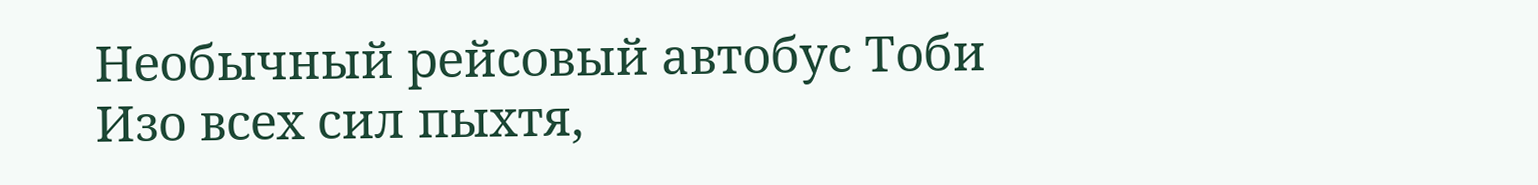Необычный рейсовый автобус Тоби
Изо всех сил пыхтя,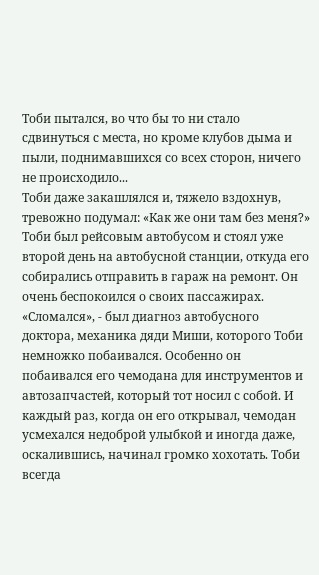Тоби пытался, во что бы то ни стало сдвинуться с места, но кроме клубов дыма и пыли, поднимавшихся со всех сторон, ничего не происходило...
Тоби даже закашлялся и, тяжело вздохнув, тревожно подумал: «Как же они там без меня?»
Тоби был рейсовым автобусом и стоял уже второй день на автобусной станции, откуда его собирались отправить в гараж на ремонт. Он очень беспокоился о своих пассажирах.
«Сломался», - был диагноз автобусного доктора, механика дяди Миши, которого Тоби немножко побаивался. Особенно он побаивался его чемодана для инструментов и автозапчастей, который тот носил с собой. И каждый раз, когда он его открывал, чемодан усмехался недоброй улыбкой и иногда даже, оскалившись, начинал громко хохотать. Тоби всегда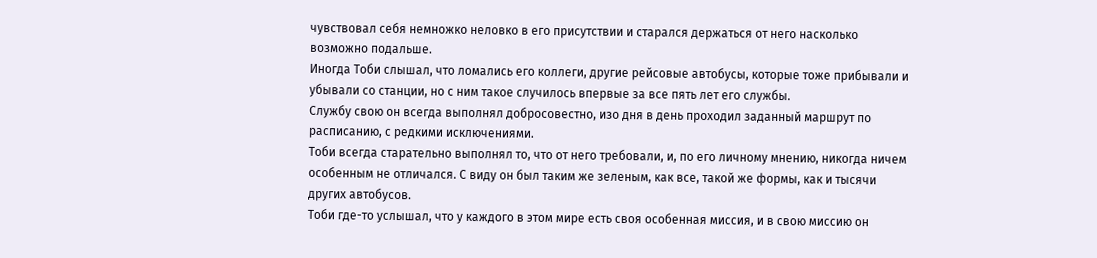чувствовал себя немножко неловко в его присутствии и старался держаться от него насколько возможно подальше.
Иногда Тоби слышал, что ломались его коллеги, другие рейсовые автобусы, которые тоже прибывали и убывали со станции, но с ним такое случилось впервые за все пять лет его службы.
Службу свою он всегда выполнял добросовестно, изо дня в день проходил заданный маршрут по расписанию, с редкими исключениями.
Тоби всегда старательно выполнял то, что от него требовали, и, по его личному мнению, никогда ничем особенным не отличался. С виду он был таким же зеленым, как все, такой же формы, как и тысячи других автобусов.
Тоби где-то услышал, что у каждого в этом мире есть своя особенная миссия, и в свою миссию он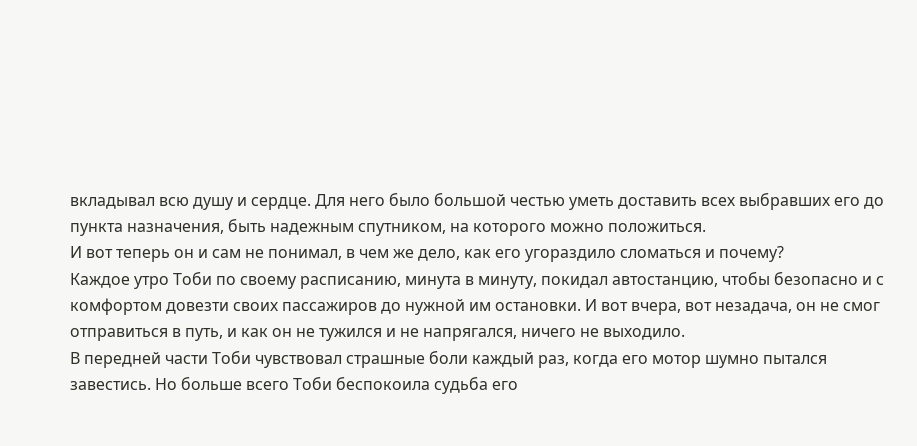вкладывал всю душу и сердце. Для него было большой честью уметь доставить всех выбравших его до пункта назначения, быть надежным спутником, на которого можно положиться.
И вот теперь он и сам не понимал, в чем же дело, как его угораздило сломаться и почему?
Каждое утро Тоби по своему расписанию, минута в минуту, покидал автостанцию, чтобы безопасно и с комфортом довезти своих пассажиров до нужной им остановки. И вот вчера, вот незадача, он не смог отправиться в путь, и как он не тужился и не напрягался, ничего не выходило.
В передней части Тоби чувствовал страшные боли каждый раз, когда его мотор шумно пытался завестись. Но больше всего Тоби беспокоила судьба его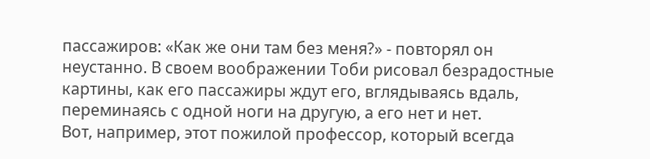пассажиров: «Как же они там без меня?» - повторял он неустанно. В своем воображении Тоби рисовал безрадостные картины, как его пассажиры ждут его, вглядываясь вдаль, переминаясь с одной ноги на другую, а его нет и нет.
Вот, например, этот пожилой профессор, который всегда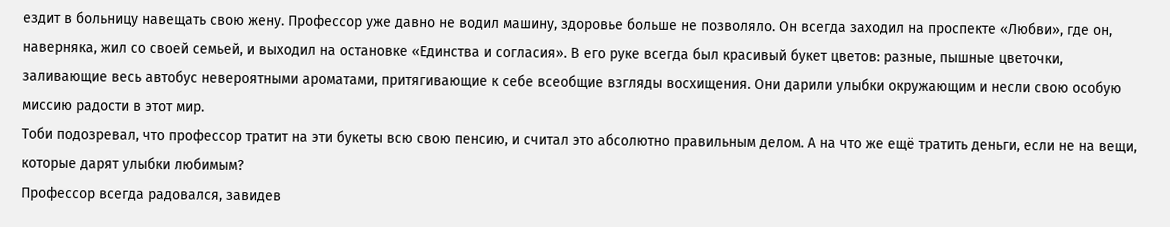ездит в больницу навещать свою жену. Профессор уже давно не водил машину, здоровье больше не позволяло. Он всегда заходил на проспекте «Любви», где он, наверняка, жил со своей семьей, и выходил на остановке «Единства и согласия». В его руке всегда был красивый букет цветов: разные, пышные цветочки, заливающие весь автобус невероятными ароматами, притягивающие к себе всеобщие взгляды восхищения. Они дарили улыбки окружающим и несли свою особую миссию радости в этот мир.
Тоби подозревал, что профессор тратит на эти букеты всю свою пенсию, и считал это абсолютно правильным делом. А на что же ещё тратить деньги, если не на вещи, которые дарят улыбки любимым?
Профессор всегда радовался, завидев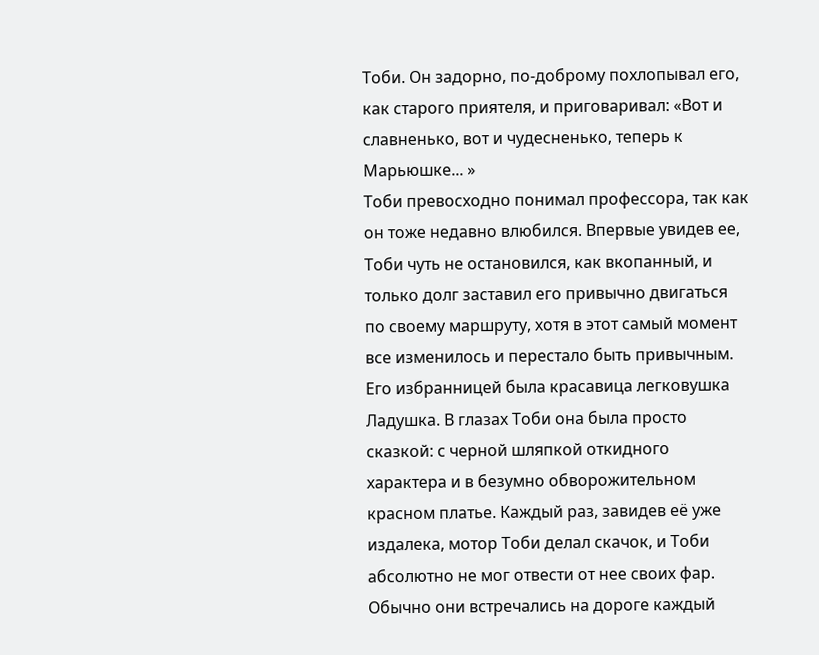Тоби. Он задорно, по-доброму похлопывал его, как старого приятеля, и приговаривал: «Вот и славненько, вот и чудесненько, теперь к Марьюшке... »
Тоби превосходно понимал профессора, так как он тоже недавно влюбился. Впервые увидев ее, Тоби чуть не остановился, как вкопанный, и только долг заставил его привычно двигаться по своему маршруту, хотя в этот самый момент все изменилось и перестало быть привычным.
Его избранницей была красавица легковушка Ладушка. В глазах Тоби она была просто сказкой: с черной шляпкой откидного характера и в безумно обворожительном красном платье. Каждый раз, завидев её уже издалека, мотор Тоби делал скачок, и Тоби абсолютно не мог отвести от нее своих фар. Обычно они встречались на дороге каждый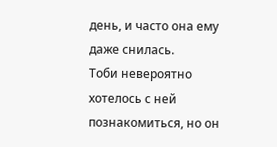день, и часто она ему даже снилась.
Тоби невероятно хотелось с ней познакомиться, но он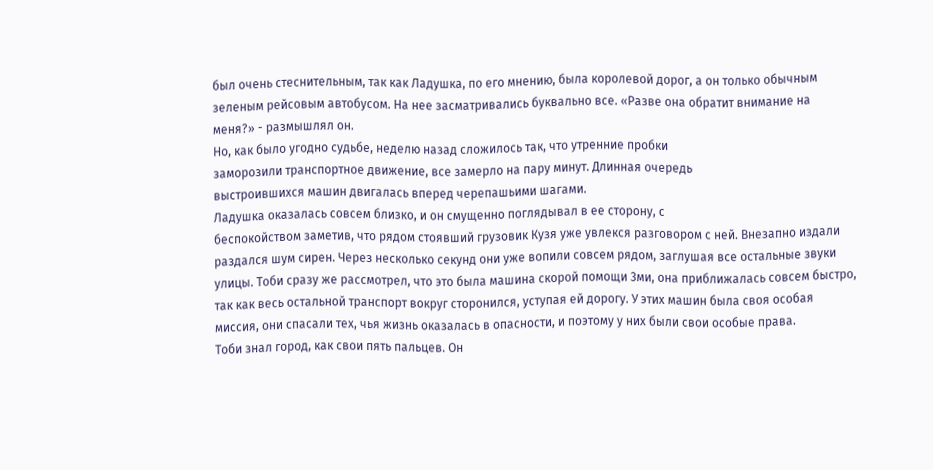был очень стеснительным, так как Ладушка, по его мнению, была королевой дорог, а он только обычным зеленым рейсовым автобусом. На нее засматривались буквально все. «Разве она обратит внимание на меня?» - размышлял он.
Но, как было угодно судьбе, неделю назад сложилось так, что утренние пробки
заморозили транспортное движение, все замерло на пару минут. Длинная очередь
выстроившихся машин двигалась вперед черепашьими шагами.
Ладушка оказалась совсем близко, и он смущенно поглядывал в ее сторону, с
беспокойством заметив, что рядом стоявший грузовик Кузя уже увлекся разговором с ней. Внезапно издали раздался шум сирен. Через несколько секунд они уже вопили совсем рядом, заглушая все остальные звуки улицы. Тоби сразу же рассмотрел, что это была машина скорой помощи 3ми, она приближалась совсем быстро, так как весь остальной транспорт вокруг сторонился, уступая ей дорогу. У этих машин была своя особая миссия, они спасали тех, чья жизнь оказалась в опасности, и поэтому у них были свои особые права.
Тоби знал город, как свои пять пальцев. Он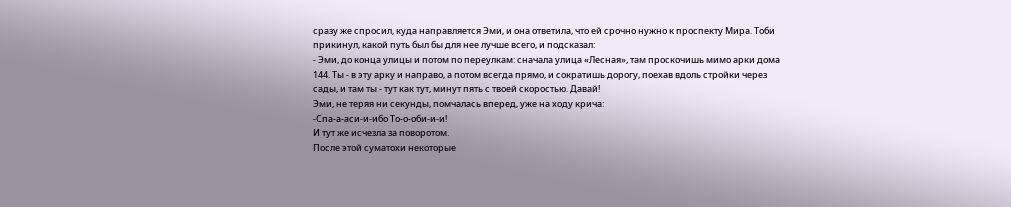сразу же спросил, куда направляется Эми, и она ответила, что ей срочно нужно к проспекту Мира. Тоби прикинул, какой путь был бы для нее лучше всего, и подсказал:
- Эми, до конца улицы и потом по переулкам: сначала улица «Лесная», там проскочишь мимо арки дома 144. Ты - в эту арку и направо, а потом всегда прямо, и сократишь дорогу, поехав вдоль стройки через сады, и там ты - тут как тут, минут пять с твоей скоростью. Давай!
Эми, не теряя ни секунды, помчалась вперед, уже на ходу крича:
-Спа-а-аси-и-ибо То-о-оби-и-и!
И тут же исчезла за поворотом.
После этой суматохи некоторые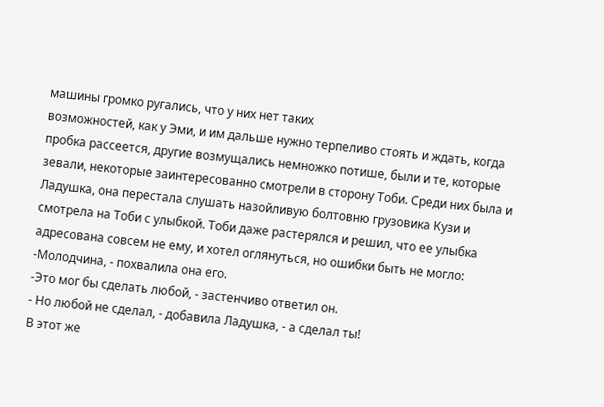машины громко ругались, что у них нет таких
возможностей, как у Эми, и им дальше нужно терпеливо стоять и ждать, когда пробка рассеется, другие возмущались немножко потише, были и те, которые зевали, некоторые заинтересованно смотрели в сторону Тоби. Среди них была и Ладушка, она перестала слушать назойливую болтовню грузовика Кузи и смотрела на Тоби с улыбкой. Тоби даже растерялся и решил, что ее улыбка адресована совсем не ему, и хотел оглянуться, но ошибки быть не могло:
-Молодчина, - похвалила она его.
-Это мог бы сделать любой, - застенчиво ответил он.
- Но любой не сделал, - добавила Ладушка, - а сделал ты!
В этот же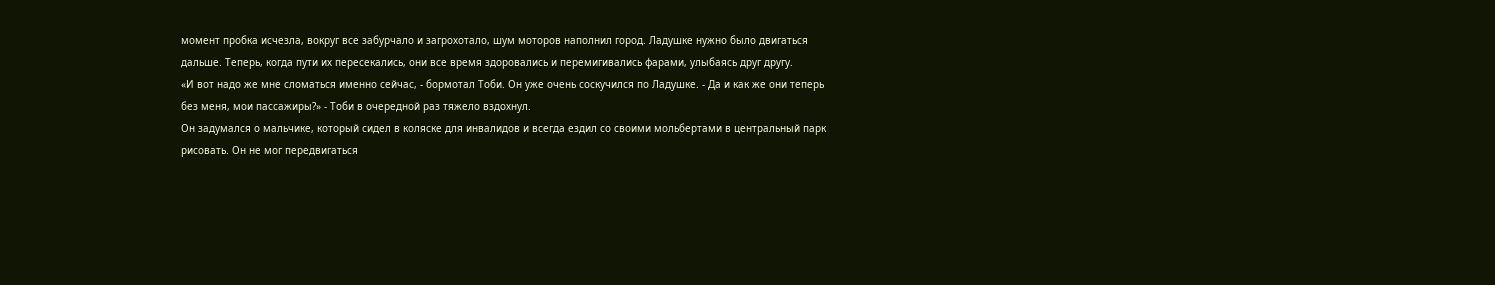момент пробка исчезла, вокруг все забурчало и загрохотало, шум моторов наполнил город. Ладушке нужно было двигаться дальше. Теперь, когда пути их пересекались, они все время здоровались и перемигивались фарами, улыбаясь друг другу.
«И вот надо же мне сломаться именно сейчас, - бормотал Тоби. Он уже очень соскучился по Ладушке. - Да и как же они теперь без меня, мои пассажиры?» - Тоби в очередной раз тяжело вздохнул.
Он задумался о мальчике, который сидел в коляске для инвалидов и всегда ездил со своими мольбертами в центральный парк рисовать. Он не мог передвигаться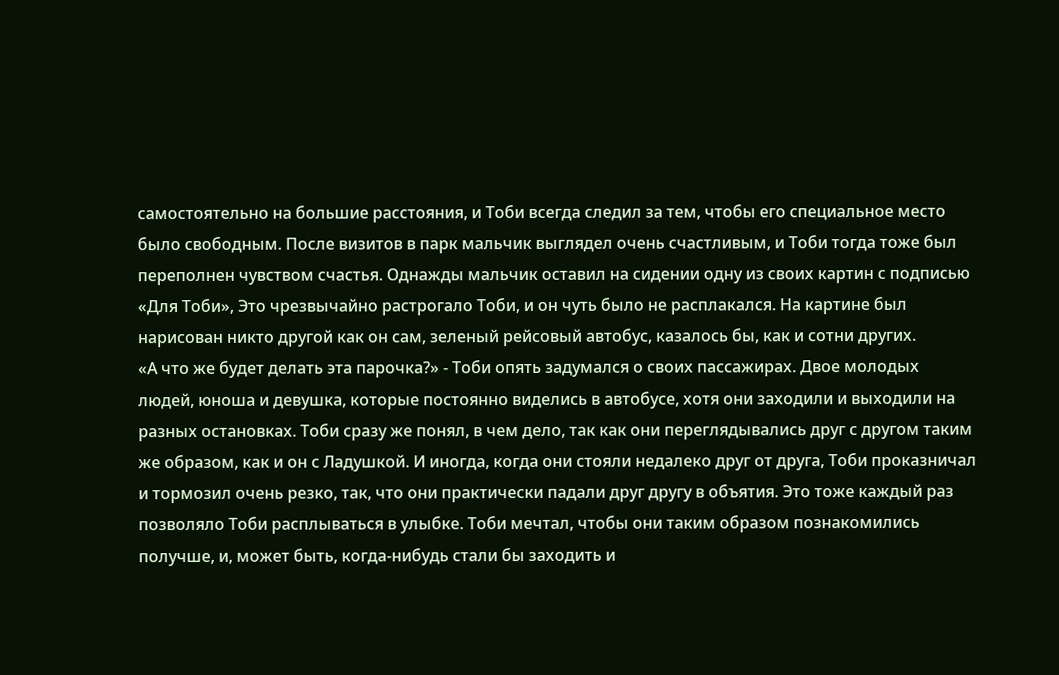самостоятельно на большие расстояния, и Тоби всегда следил за тем, чтобы его специальное место было свободным. После визитов в парк мальчик выглядел очень счастливым, и Тоби тогда тоже был переполнен чувством счастья. Однажды мальчик оставил на сидении одну из своих картин с подписью «Для Тоби», Это чрезвычайно растрогало Тоби, и он чуть было не расплакался. На картине был нарисован никто другой как он сам, зеленый рейсовый автобус, казалось бы, как и сотни других.
«А что же будет делать эта парочка?» - Тоби опять задумался о своих пассажирах. Двое молодых людей, юноша и девушка, которые постоянно виделись в автобусе, хотя они заходили и выходили на разных остановках. Тоби сразу же понял, в чем дело, так как они переглядывались друг с другом таким же образом, как и он с Ладушкой. И иногда, когда они стояли недалеко друг от друга, Тоби проказничал и тормозил очень резко, так, что они практически падали друг другу в объятия. Это тоже каждый раз позволяло Тоби расплываться в улыбке. Тоби мечтал, чтобы они таким образом познакомились получше, и, может быть, когда-нибудь стали бы заходить и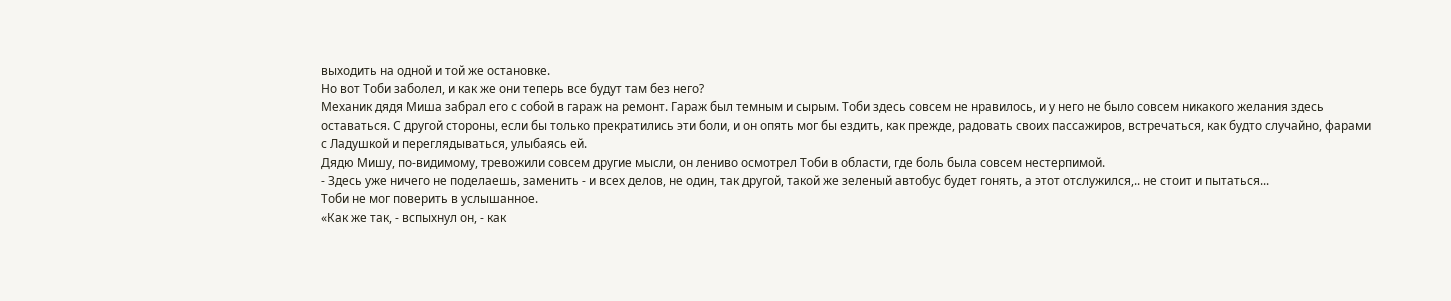выходить на одной и той же остановке.
Но вот Тоби заболел, и как же они теперь все будут там без него?
Механик дядя Миша забрал его с собой в гараж на ремонт. Гараж был темным и сырым. Тоби здесь совсем не нравилось, и у него не было совсем никакого желания здесь оставаться. С другой стороны, если бы только прекратились эти боли, и он опять мог бы ездить, как прежде, радовать своих пассажиров, встречаться, как будто случайно, фарами с Ладушкой и переглядываться, улыбаясь ей.
Дядю Мишу, по-видимому, тревожили совсем другие мысли, он лениво осмотрел Тоби в области, где боль была совсем нестерпимой.
- Здесь уже ничего не поделаешь, заменить - и всех делов, не один, так другой, такой же зеленый автобус будет гонять, а этот отслужился,.. не стоит и пытаться...
Тоби не мог поверить в услышанное.
«Как же так, - вспыхнул он, - как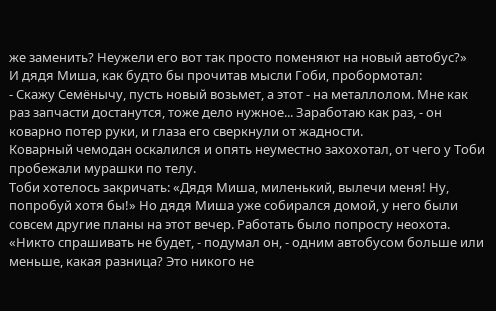же заменить? Неужели его вот так просто поменяют на новый автобус?»
И дядя Миша, как будто бы прочитав мысли Гоби, пробормотал:
- Скажу Семёнычу, пусть новый возьмет, а этот - на металлолом. Мне как раз запчасти достанутся, тоже дело нужное... Заработаю как раз, - он коварно потер руки, и глаза его сверкнули от жадности.
Коварный чемодан оскалился и опять неуместно захохотал, от чего у Тоби пробежали мурашки по телу.
Тоби хотелось закричать: «Дядя Миша, миленький, вылечи меня! Ну, попробуй хотя бы!» Но дядя Миша уже собирался домой, у него были совсем другие планы на этот вечер. Работать было попросту неохота.
«Никто спрашивать не будет, - подумал он, - одним автобусом больше или меньше, какая разница? Это никого не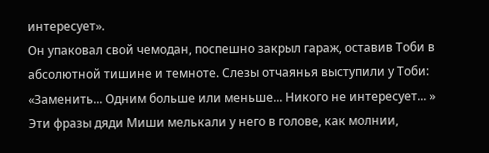интересует».
Он упаковал свой чемодан, поспешно закрыл гараж, оставив Тоби в абсолютной тишине и темноте. Слезы отчаянья выступили у Тоби: «Заменить... Одним больше или меньше... Никого не интересует... »
Эти фразы дяди Миши мелькали у него в голове, как молнии,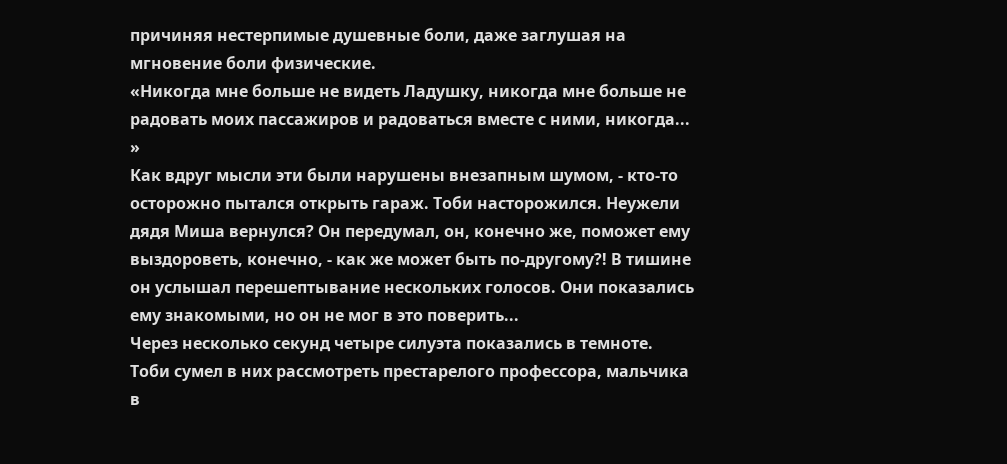причиняя нестерпимые душевные боли, даже заглушая на мгновение боли физические.
«Никогда мне больше не видеть Ладушку, никогда мне больше не радовать моих пассажиров и радоваться вместе с ними, никогда... »
Как вдруг мысли эти были нарушены внезапным шумом, - кто-то осторожно пытался открыть гараж. Тоби насторожился. Неужели дядя Миша вернулся? Он передумал, он, конечно же, поможет ему выздороветь, конечно, - как же может быть по-другому?! В тишине он услышал перешептывание нескольких голосов. Они показались ему знакомыми, но он не мог в это поверить...
Через несколько секунд четыре силуэта показались в темноте. Тоби сумел в них рассмотреть престарелого профессора, мальчика в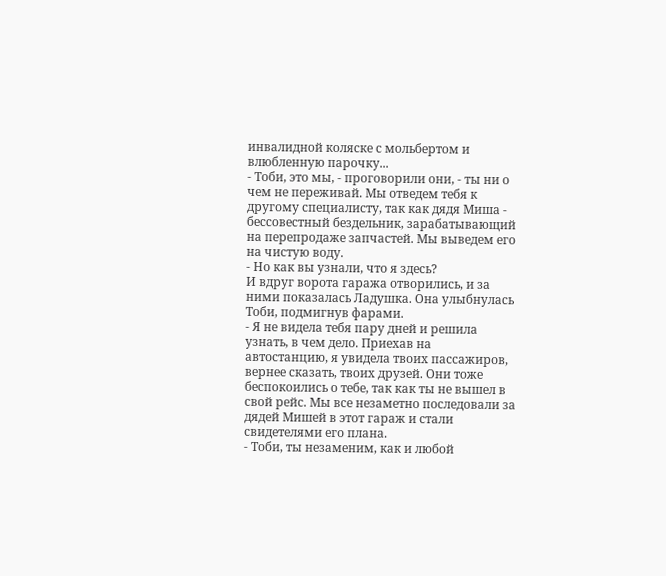инвалидной коляске с мольбертом и влюбленную парочку...
- Тоби, это мы, - проговорили они, - ты ни о чем не переживай. Мы отведем тебя к другому специалисту, так как дядя Миша - бессовестный бездельник, зарабатывающий на перепродаже запчастей. Мы выведем его на чистую воду.
- Но как вы узнали, что я здесь?
И вдруг ворота гаража отворились, и за ними показалась Ладушка. Она улыбнулась Тоби, подмигнув фарами.
- Я не видела тебя пару дней и решила узнать, в чем дело. Приехав на автостанцию, я увидела твоих пассажиров, вернее сказать, твоих друзей. Они тоже беспокоились о тебе, так как ты не вышел в свой рейс. Мы все незаметно последовали за дядей Мишей в этот гараж и стали свидетелями его плана.
- Тоби, ты незаменим, как и любой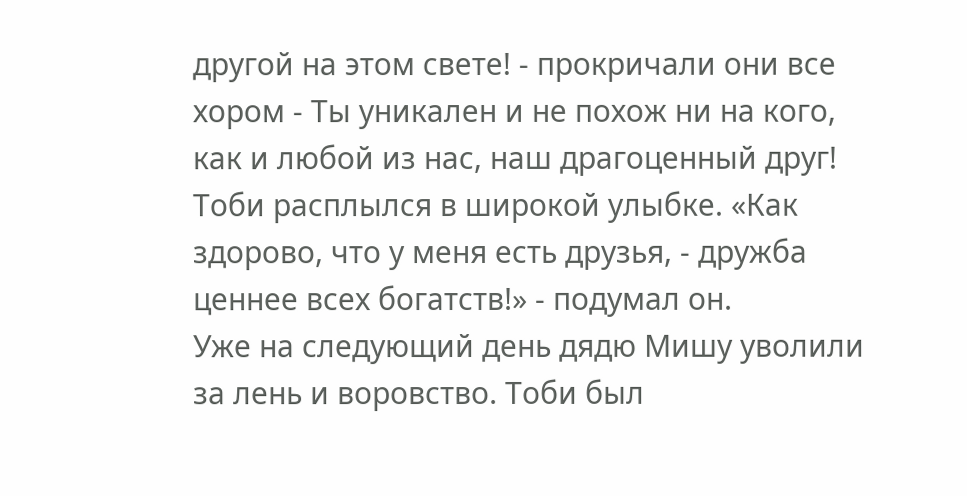другой на этом свете! - прокричали они все хором - Ты уникален и не похож ни на кого, как и любой из нас, наш драгоценный друг! Тоби расплылся в широкой улыбке. «Как здорово, что у меня есть друзья, - дружба ценнее всех богатств!» - подумал он.
Уже на следующий день дядю Мишу уволили за лень и воровство. Тоби был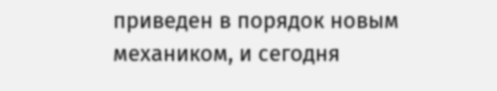приведен в порядок новым механиком, и сегодня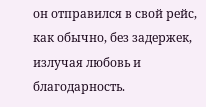он отправился в свой рейс, как обычно, без задержек, излучая любовь и благодарность.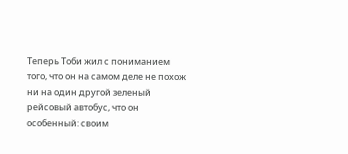Теперь Тоби жил с пониманием того, что он на самом деле не похож ни на один другой зеленый рейсовый автобус, что он особенный: своим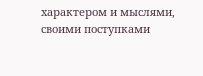характером и мыслями, своими поступками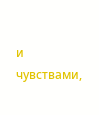и чувствами,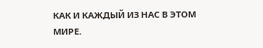КАК И КАЖДЫЙ ИЗ НАС В ЭТОМ МИРЕ.